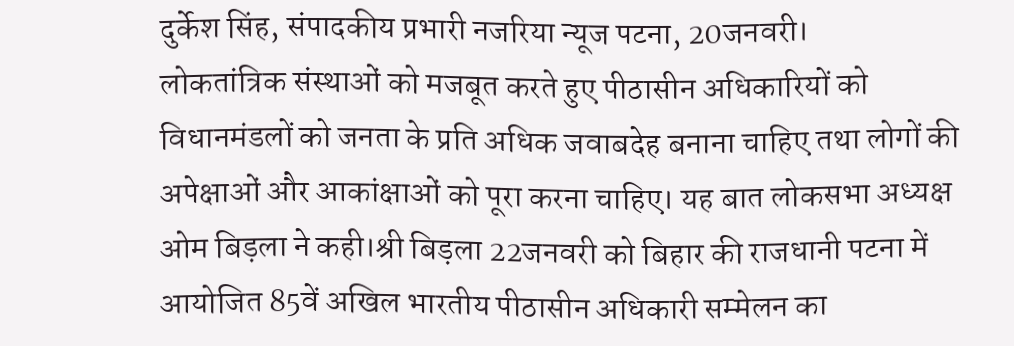दुर्केश सिंह, संपादकीय प्रभारी नजरिया न्यूज पटना, 20जनवरी।
लोकतांत्रिक संस्थाओं को मजबूत करते हुए पीठासीन अधिकारियों को विधानमंडलों को जनता के प्रति अधिक जवाबदेह बनाना चाहिए तथा लोगों की अपेक्षाओं और आकांक्षाओं को पूरा करना चाहिए। यह बात लोकसभा अध्यक्ष ओम बिड़ला ने कही।श्री बिड़ला 22जनवरी को बिहार की राजधानी पटना में आयोजित 85वें अखिल भारतीय पीठासीन अधिकारी सम्मेलन का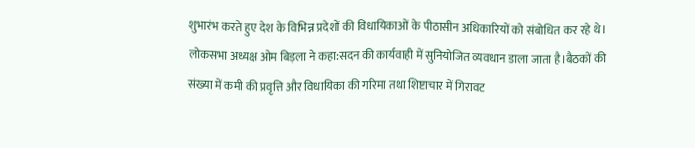शुभारंभ करते हुए देश के विभिन्न प्रदेशों की विधायिकाओं के पीठासीन अधिकारियों को संबोधित कर रहे थे।
लोकसभा अध्यक्ष ओम बिड़ला ने कहा:सदन की कार्यवाही में सुनियोजित व्यवधान डाला जाता है।बैठकों की संख्या में कमी की प्रवृत्ति और विधायिका की गरिमा तथा शिष्टाचार में गिरावट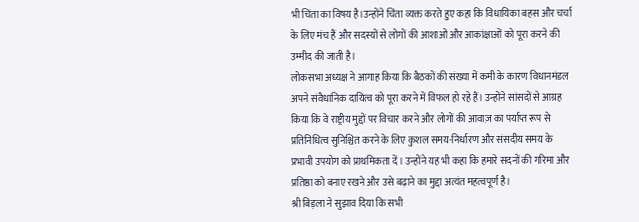भी चिंता का विषय है।उन्होंने चिंता व्यक्त करते हुए कहा कि विधायिका बहस और चर्चा के लिए मंच हैं और सदस्यों से लोगों की आशाओं और आकांक्षाओं को पूरा करने की उम्मीद की जाती है।
लोकसभा अध्यक्ष ने आगाह किया कि बैठकों की संख्या में कमी के कारण विधानमंडल अपने संवैधानिक दायित्व को पूरा करने में विफल हो रहे हैं। उन्होंने सांसदों से आग्रह किया कि वे राष्ट्रीय मुद्दों पर विचार करने और लोगों की आवाज़ का पर्याप्त रूप से प्रतिनिधित्व सुनिश्चित करने के लिए कुशल समय-निर्धारण और संसदीय समय के प्रभावी उपयोग को प्राथमिकता दें। उन्होंने यह भी कहा कि हमारे सदनों की गरिमा और प्रतिष्ठा को बनाए रखने और उसे बढ़ाने का मुद्दा अत्यंत महत्वपूर्ण है।
श्री बिड़ला ने सुझाव दिया कि सभी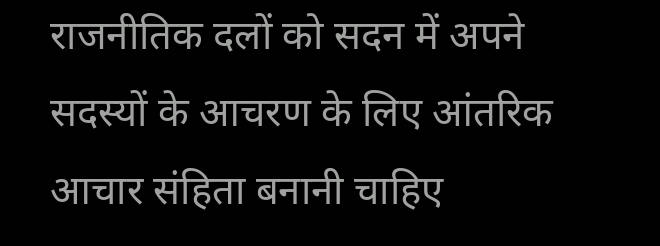राजनीतिक दलों को सदन में अपने सदस्यों के आचरण के लिए आंतरिक आचार संहिता बनानी चाहिए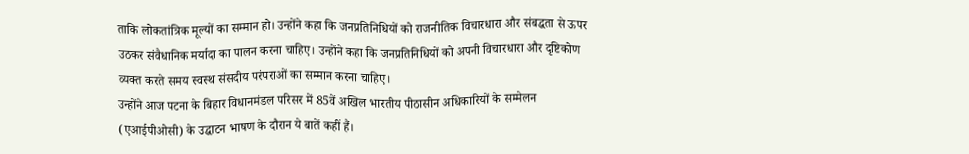ताकि लोकतांत्रिक मूल्यों का सम्मान हो। उन्होंने कहा कि जनप्रतिनिधियों को राजनीतिक विचारधारा और संबद्धता से ऊपर उठकर संवैधानिक मर्यादा का पालन करना चाहिए। उन्होंने कहा कि जनप्रतिनिधियों को अपनी विचारधारा और दृष्टिकोण व्यक्त करते समय स्वस्थ संसदीय परंपराओं का सम्मान करना चाहिए।
उन्होंने आज पटना के बिहार विधानमंडल परिसर में 85वें अखिल भारतीय पीठासीन अधिकारियों के सम्मेलन (एआईपीओसी) के उद्घाटन भाषण के दौरान ये बातें कहीं हैं।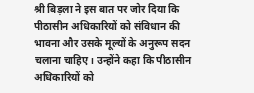श्री बिड़ला ने इस बात पर जोर दिया कि पीठासीन अधिकारियों को संविधान की भावना और उसके मूल्यों के अनुरूप सदन चलाना चाहिए। उन्होंने कहा कि पीठासीन अधिकारियों को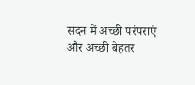सदन में अच्छी परंपराएं और अच्छी बेहतर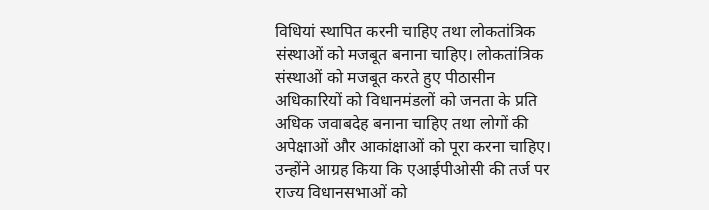विधियां स्थापित करनी चाहिए तथा लोकतांत्रिक संस्थाओं को मजबूत बनाना चाहिए। लोकतांत्रिक संस्थाओं को मजबूत करते हुए पीठासीन अधिकारियों को विधानमंडलों को जनता के प्रति अधिक जवाबदेह बनाना चाहिए तथा लोगों की अपेक्षाओं और आकांक्षाओं को पूरा करना चाहिए।
उन्होंने आग्रह किया कि एआईपीओसी की तर्ज पर राज्य विधानसभाओं को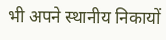भी अपने स्थानीय निकायों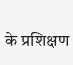के प्रशिक्षण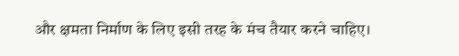और क्षमता निर्माण के लिए इसी तरह के मंच तैयार करने चाहिए।